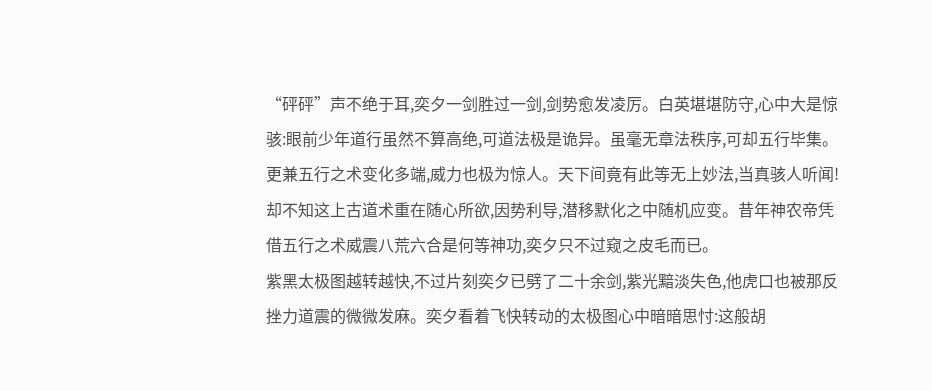“砰砰”声不绝于耳,奕夕一剑胜过一剑,剑势愈发凌厉。白英堪堪防守,心中大是惊骇:眼前少年道行虽然不算高绝,可道法极是诡异。虽毫无章法秩序,可却五行毕集。更兼五行之术变化多端,威力也极为惊人。天下间竟有此等无上妙法,当真骇人听闻!
却不知这上古道术重在随心所欲,因势利导,潜移默化之中随机应变。昔年神农帝凭借五行之术威震八荒六合是何等神功,奕夕只不过窥之皮毛而已。
紫黑太极图越转越快,不过片刻奕夕已劈了二十余剑,紫光黯淡失色,他虎口也被那反挫力道震的微微发麻。奕夕看着飞快转动的太极图心中暗暗思忖:这般胡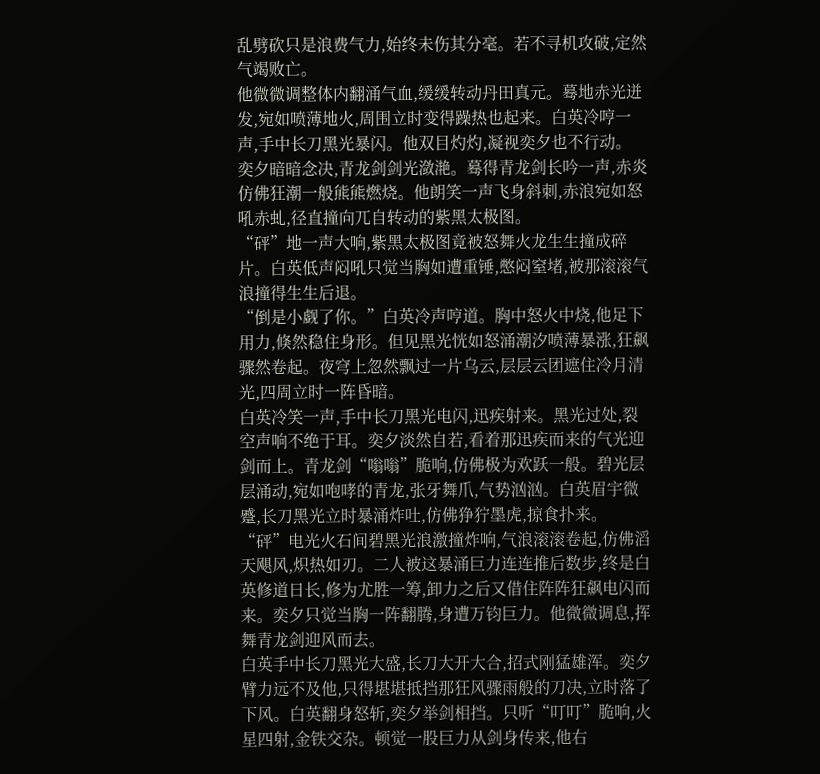乱劈砍只是浪费气力,始终未伤其分毫。若不寻机攻破,定然气竭败亡。
他微微调整体内翻涌气血,缓缓转动丹田真元。蓦地赤光迸发,宛如喷薄地火,周围立时变得躁热也起来。白英冷哼一声,手中长刀黑光暴闪。他双目灼灼,凝视奕夕也不行动。
奕夕暗暗念决,青龙剑剑光潋滟。蓦得青龙剑长吟一声,赤炎仿佛狂潮一般熊熊燃烧。他朗笑一声飞身斜刺,赤浪宛如怒吼赤虬,径直撞向兀自转动的紫黑太极图。
“砰”地一声大响,紫黑太极图竟被怒舞火龙生生撞成碎片。白英低声闷吼只觉当胸如遭重锤,憋闷窒堵,被那滚滚气浪撞得生生后退。
“倒是小觑了你。”白英冷声哼道。胸中怒火中烧,他足下用力,倏然稳住身形。但见黑光恍如怒涌潮汐喷薄暴涨,狂飙骤然卷起。夜穹上忽然飘过一片乌云,层层云团遮住冷月清光,四周立时一阵昏暗。
白英冷笑一声,手中长刀黑光电闪,迅疾射来。黑光过处,裂空声响不绝于耳。奕夕淡然自若,看着那迅疾而来的气光迎剑而上。青龙剑“嗡嗡”脆响,仿佛极为欢跃一般。碧光层层涌动,宛如咆哮的青龙,张牙舞爪,气势汹汹。白英眉宇微蹙,长刀黑光立时暴涌炸吐,仿佛狰狞墨虎,掠食扑来。
“砰”电光火石间碧黑光浪激撞炸响,气浪滚滚卷起,仿佛滔天飓风,炽热如刃。二人被这暴涌巨力连连推后数步,终是白英修道日长,修为尤胜一筹,卸力之后又借住阵阵狂飙电闪而来。奕夕只觉当胸一阵翻腾,身遭万钧巨力。他微微调息,挥舞青龙剑迎风而去。
白英手中长刀黑光大盛,长刀大开大合,招式刚猛雄浑。奕夕臂力远不及他,只得堪堪抵挡那狂风骤雨般的刀决,立时落了下风。白英翻身怒斩,奕夕举剑相挡。只听“叮叮”脆响,火星四射,金铁交杂。顿觉一股巨力从剑身传来,他右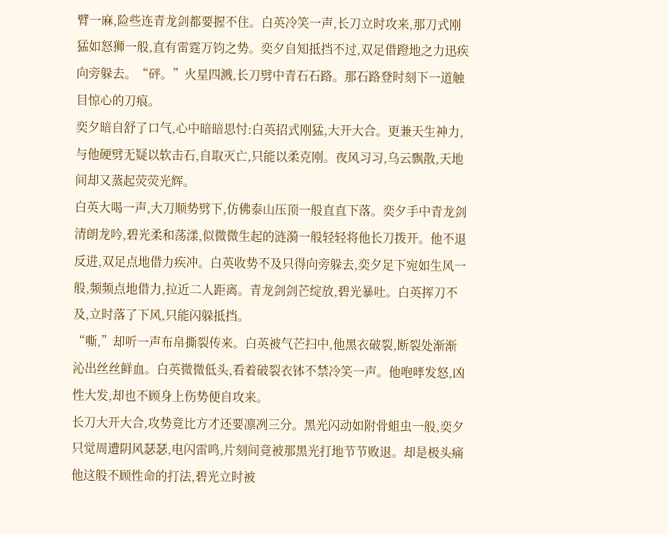臂一麻,险些连青龙剑都要握不住。白英冷笑一声,长刀立时攻来,那刀式刚猛如怒狮一般,直有雷霆万钧之势。奕夕自知抵挡不过,双足借蹬地之力迅疾向旁躲去。“砰。”火星四溅,长刀劈中青石石路。那石路登时刻下一道触目惊心的刀痕。
奕夕暗自舒了口气,心中暗暗思忖:白英招式刚猛,大开大合。更兼天生神力,与他硬劈无疑以软击石,自取灭亡,只能以柔克刚。夜风习习,乌云飘散,天地间却又蒸起荧荧光辉。
白英大喝一声,大刀顺势劈下,仿佛泰山压顶一般直直下落。奕夕手中青龙剑清朗龙吟,碧光柔和荡漾,似微微生起的涟漪一般轻轻将他长刀拨开。他不退反进,双足点地借力疾冲。白英收势不及只得向旁躲去,奕夕足下宛如生风一般,频频点地借力,拉近二人距离。青龙剑剑芒绽放,碧光暴吐。白英挥刀不及,立时落了下风,只能闪躲抵挡。
“嘶,”却听一声布帛撕裂传来。白英被气芒扫中,他黑衣破裂,断裂处渐渐沁出丝丝鲜血。白英微微低头,看着破裂衣钵不禁冷笑一声。他咆哮发怒,凶性大发,却也不顾身上伤势便自攻来。
长刀大开大合,攻势竟比方才还要凛冽三分。黑光闪动如附骨蛆虫一般,奕夕只觉周遭阴风瑟瑟,电闪雷鸣,片刻间竟被那黑光打地节节败退。却是极头痛他这般不顾性命的打法,碧光立时被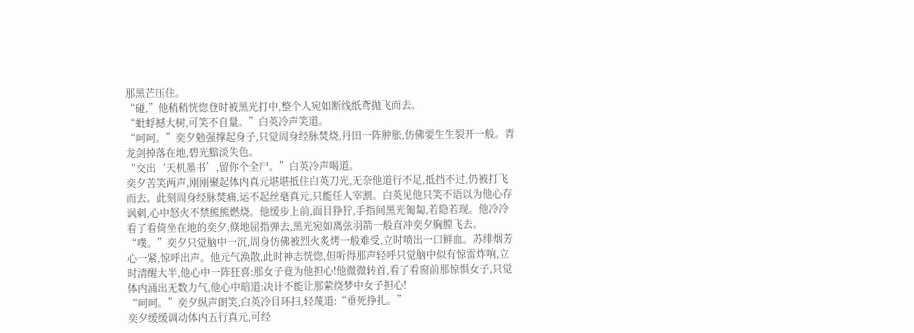那黑芒压住。
“碰,”他稍稍恍惚登时被黑光打中,整个人宛如断线纸鸢抛飞而去。
“蚍蜉撼大树,可笑不自量。”白英冷声笑道。
“呵呵。”奕夕勉强撑起身子,只觉周身经脉焚烧,丹田一阵肿胀,仿佛要生生裂开一般。青龙剑掉落在地,碧光黯淡失色。
“交出‘天机墨书’,留你个全尸。”白英冷声喝道。
奕夕苦笑两声,刚刚聚起体内真元堪堪抵住白英刀光,无奈他道行不足,抵挡不过,仍被打飞而去。此刻周身经脉焚痛,运不起丝毫真元,只能任人宰割。白英见他只笑不语以为他心存讽刺,心中怒火不禁熊熊燃烧。他缓步上前,面目狰狞,手指间黑光匍匐,若隐若现。他冷冷看了看倚坐在地的奕夕,倏地屈指弹去,黑光宛如离弦羽箭一般直冲奕夕胸膛飞去。
“噗。”奕夕只觉脑中一沉,周身仿佛被烈火炙烤一般难受,立时喷出一口鲜血。苏绯烟芳心一紧,惊呼出声。他元气涣散,此时神志恍惚,但听得那声轻呼只觉脑中似有惊雷炸响,立时清醒大半,他心中一阵狂喜:那女子竟为他担心!他微微转首,看了看窗前那惊惧女子,只觉体内涌出无数力气,他心中暗道:决计不能让那萦绕梦中女子担心!
“呵呵。”奕夕纵声朗笑,白英冷目环扫,轻蔑道:“垂死挣扎。”
奕夕缓缓调动体内五行真元,可经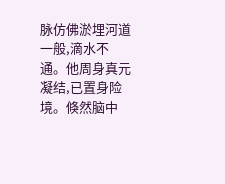脉仿佛淤埋河道一般,滴水不通。他周身真元凝结,已置身险境。倏然脑中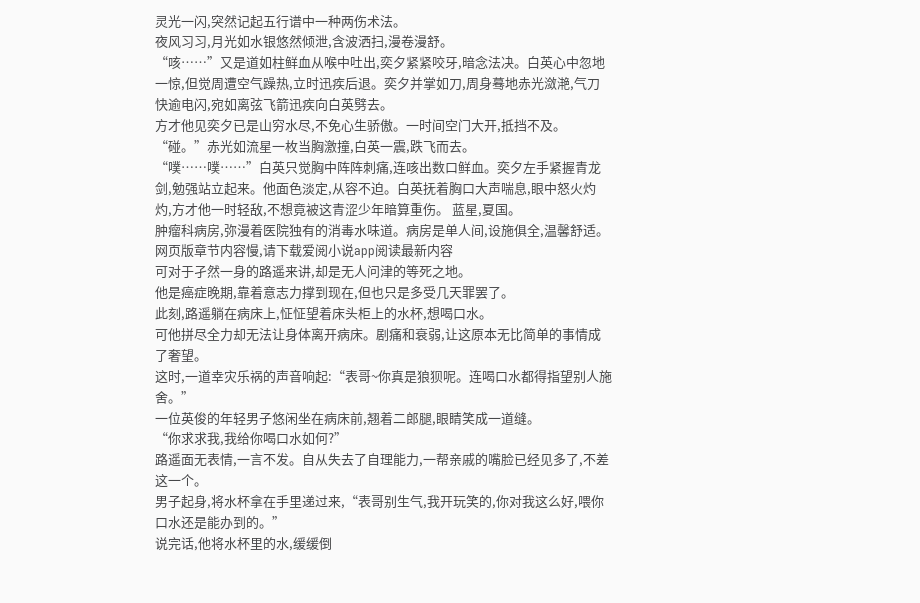灵光一闪,突然记起五行谱中一种两伤术法。
夜风习习,月光如水银悠然倾泄,含波洒扫,漫卷漫舒。
“咳……”又是道如柱鲜血从喉中吐出,奕夕紧紧咬牙,暗念法决。白英心中忽地一惊,但觉周遭空气躁热,立时迅疾后退。奕夕并掌如刀,周身蓦地赤光潋滟,气刀快逾电闪,宛如离弦飞箭迅疾向白英劈去。
方才他见奕夕已是山穷水尽,不免心生骄傲。一时间空门大开,抵挡不及。“碰。”赤光如流星一枚当胸激撞,白英一震,跌飞而去。
“噗……噗……”白英只觉胸中阵阵刺痛,连咳出数口鲜血。奕夕左手紧握青龙剑,勉强站立起来。他面色淡定,从容不迫。白英抚着胸口大声喘息,眼中怒火灼灼,方才他一时轻敌,不想竟被这青涩少年暗算重伤。 蓝星,夏国。
肿瘤科病房,弥漫着医院独有的消毒水味道。病房是单人间,设施俱全,温馨舒适。
网页版章节内容慢,请下载爱阅小说app阅读最新内容
可对于孑然一身的路遥来讲,却是无人问津的等死之地。
他是癌症晚期,靠着意志力撑到现在,但也只是多受几天罪罢了。
此刻,路遥躺在病床上,怔怔望着床头柜上的水杯,想喝口水。
可他拼尽全力却无法让身体离开病床。剧痛和衰弱,让这原本无比简单的事情成了奢望。
这时,一道幸灾乐祸的声音响起:“表哥~你真是狼狈呢。连喝口水都得指望别人施舍。”
一位英俊的年轻男子悠闲坐在病床前,翘着二郎腿,眼睛笑成一道缝。
“你求求我,我给你喝口水如何?”
路遥面无表情,一言不发。自从失去了自理能力,一帮亲戚的嘴脸已经见多了,不差这一个。
男子起身,将水杯拿在手里递过来,“表哥别生气,我开玩笑的,你对我这么好,喂你口水还是能办到的。”
说完话,他将水杯里的水,缓缓倒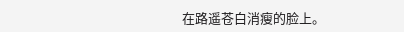在路遥苍白消瘦的脸上。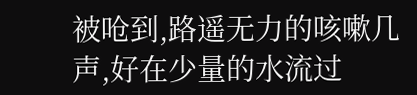被呛到,路遥无力的咳嗽几声,好在少量的水流过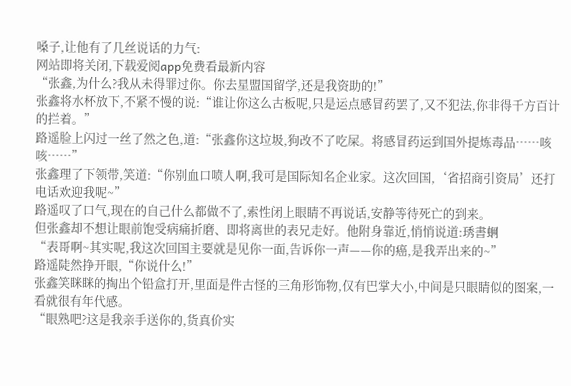嗓子,让他有了几丝说话的力气:
网站即将关闭,下载爱阅app免费看最新内容
“张鑫,为什么?我从未得罪过你。你去星盟国留学,还是我资助的!”
张鑫将水杯放下,不紧不慢的说:“谁让你这么古板呢,只是运点感冒药罢了,又不犯法,你非得千方百计的拦着。”
路遥脸上闪过一丝了然之色,道:“张鑫你这垃圾,狗改不了吃屎。将感冒药运到国外提炼毒品……咳咳……”
张鑫理了下领带,笑道:“你别血口喷人啊,我可是国际知名企业家。这次回国,‘省招商引资局’还打电话欢迎我呢~”
路遥叹了口气,现在的自己什么都做不了,索性闭上眼睛不再说话,安静等待死亡的到来。
但张鑫却不想让眼前饱受病痛折磨、即将离世的表兄走好。他附身靠近,悄悄说道:琇書蛧
“表哥啊~其实呢,我这次回国主要就是见你一面,告诉你一声——你的癌,是我弄出来的~”
路遥陡然挣开眼,“你说什么!”
张鑫笑眯眯的掏出个铅盒打开,里面是件古怪的三角形饰物,仅有巴掌大小,中间是只眼睛似的图案,一看就很有年代感。
“眼熟吧?这是我亲手送你的,货真价实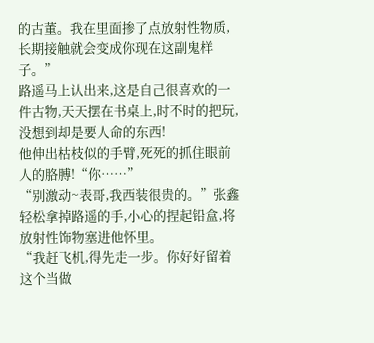的古董。我在里面掺了点放射性物质,长期接触就会变成你现在这副鬼样子。”
路遥马上认出来,这是自己很喜欢的一件古物,天天摆在书桌上,时不时的把玩,没想到却是要人命的东西!
他伸出枯枝似的手臂,死死的抓住眼前人的胳膊!“你……”
“别激动~表哥,我西装很贵的。”张鑫轻松拿掉路遥的手,小心的捏起铅盒,将放射性饰物塞进他怀里。
“我赶飞机,得先走一步。你好好留着这个当做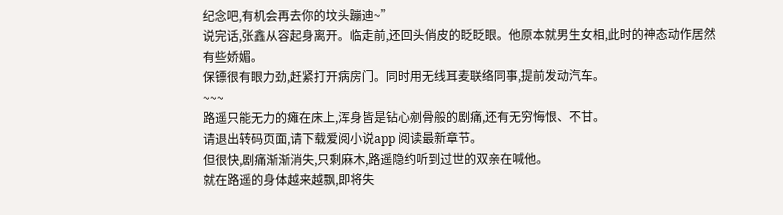纪念吧,有机会再去你的坟头蹦迪~”
说完话,张鑫从容起身离开。临走前,还回头俏皮的眨眨眼。他原本就男生女相,此时的神态动作居然有些娇媚。
保镖很有眼力劲,赶紧打开病房门。同时用无线耳麦联络同事,提前发动汽车。
~~~
路遥只能无力的瘫在床上,浑身皆是钻心剜骨般的剧痛,还有无穷悔恨、不甘。
请退出转码页面,请下载爱阅小说app 阅读最新章节。
但很快,剧痛渐渐消失,只剩麻木,路遥隐约听到过世的双亲在喊他。
就在路遥的身体越来越飘,即将失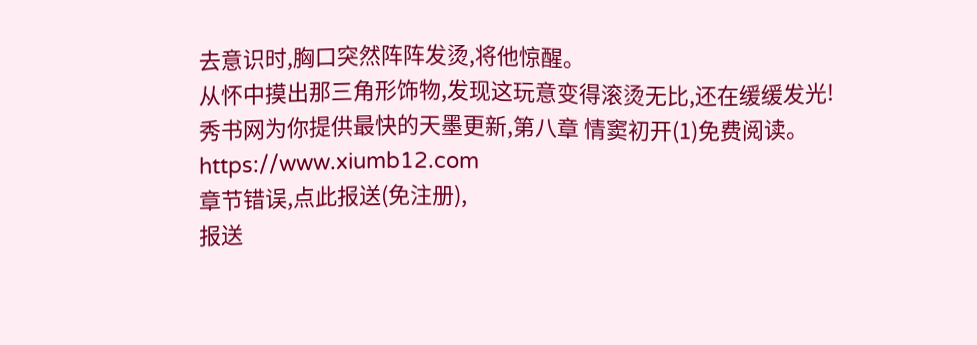去意识时,胸口突然阵阵发烫,将他惊醒。
从怀中摸出那三角形饰物,发现这玩意变得滚烫无比,还在缓缓发光!
秀书网为你提供最快的天墨更新,第八章 情窦初开(1)免费阅读。https://www.xiumb12.com
章节错误,点此报送(免注册),
报送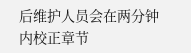后维护人员会在两分钟内校正章节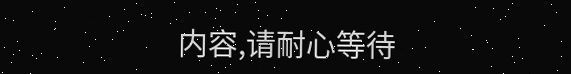内容,请耐心等待